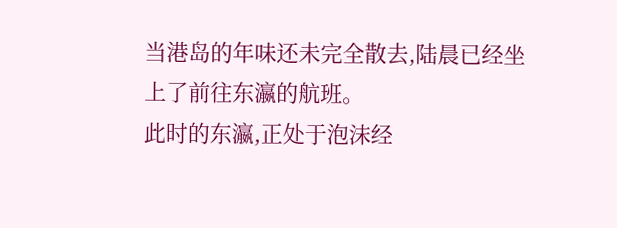当港岛的年味还未完全散去,陆晨已经坐上了前往东瀛的航班。
此时的东瀛,正处于泡沫经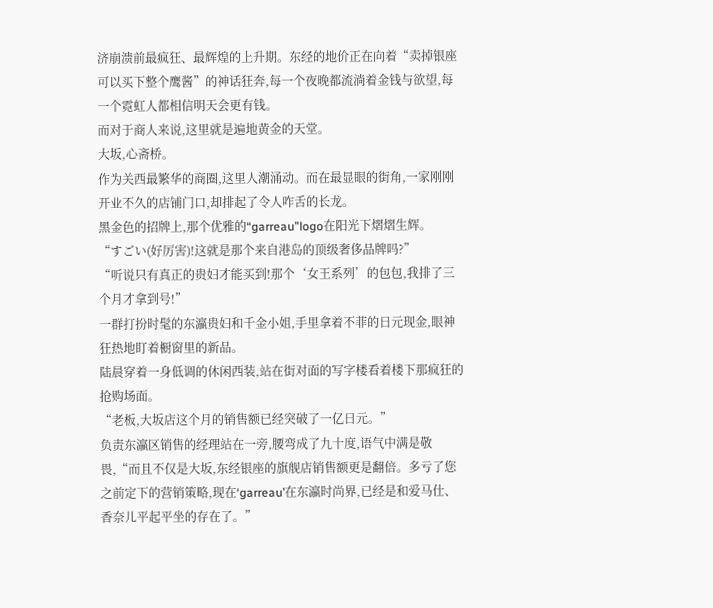济崩溃前最疯狂、最辉煌的上升期。东经的地价正在向着“卖掉银座可以买下整个鹰酱”的神话狂奔,每一个夜晚都流淌着金钱与欲望,每一个霓虹人都相信明天会更有钱。
而对于商人来说,这里就是遍地黄金的天堂。
大坂,心斋桥。
作为关西最繁华的商圈,这里人潮涌动。而在最显眼的街角,一家刚刚开业不久的店铺门口,却排起了令人咋舌的长龙。
黑金色的招牌上,那个优雅的“garreau”logo在阳光下熠熠生辉。
“すごい(好厉害)!这就是那个来自港岛的顶级奢侈品牌吗?”
“听说只有真正的贵妇才能买到!那个‘女王系列’的包包,我排了三个月才拿到号!”
一群打扮时髦的东瀛贵妇和千金小姐,手里拿着不菲的日元现金,眼神狂热地盯着橱窗里的新品。
陆晨穿着一身低调的休闲西装,站在街对面的写字楼看着楼下那疯狂的抢购场面。
“老板,大坂店这个月的销售额已经突破了一亿日元。”
负责东瀛区销售的经理站在一旁,腰弯成了九十度,语气中满是敬畏,“而且不仅是大坂,东经银座的旗舰店销售额更是翻倍。多亏了您之前定下的营销策略,现在‘garreau’在东瀛时尚界,已经是和爱马仕、香奈儿平起平坐的存在了。”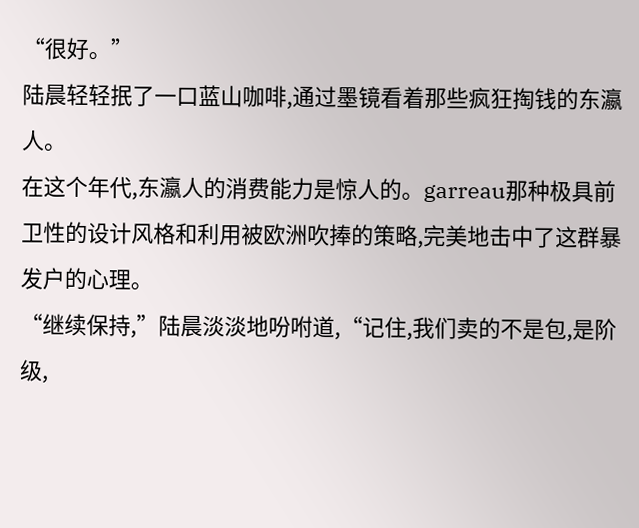“很好。”
陆晨轻轻抿了一口蓝山咖啡,通过墨镜看着那些疯狂掏钱的东瀛人。
在这个年代,东瀛人的消费能力是惊人的。garreau那种极具前卫性的设计风格和利用被欧洲吹捧的策略,完美地击中了这群暴发户的心理。
“继续保持,”陆晨淡淡地吩咐道,“记住,我们卖的不是包,是阶级,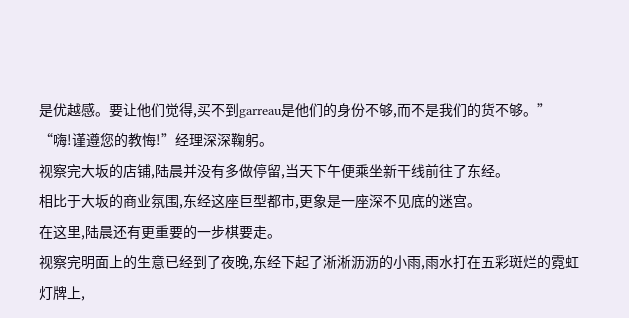是优越感。要让他们觉得,买不到garreau是他们的身份不够,而不是我们的货不够。”
“嗨!谨遵您的教悔!”经理深深鞠躬。
视察完大坂的店铺,陆晨并没有多做停留,当天下午便乘坐新干线前往了东经。
相比于大坂的商业氛围,东经这座巨型都市,更象是一座深不见底的迷宫。
在这里,陆晨还有更重要的一步棋要走。
视察完明面上的生意已经到了夜晚,东经下起了淅淅沥沥的小雨,雨水打在五彩斑烂的霓虹灯牌上,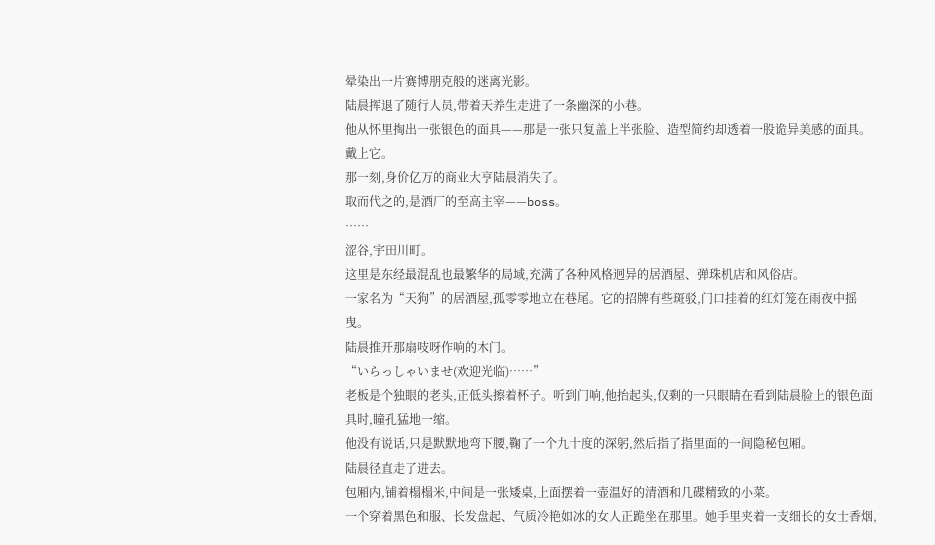晕染出一片赛博朋克般的迷离光影。
陆晨挥退了随行人员,带着天养生走进了一条幽深的小巷。
他从怀里掏出一张银色的面具——那是一张只复盖上半张脸、造型简约却透着一股诡异美感的面具。
戴上它。
那一刻,身价亿万的商业大亨陆晨消失了。
取而代之的,是酒厂的至高主宰——boss。
……
涩谷,宇田川町。
这里是东经最混乱也最繁华的局域,充满了各种风格迥异的居酒屋、弹珠机店和风俗店。
一家名为“天狗”的居酒屋,孤零零地立在巷尾。它的招牌有些斑驳,门口挂着的红灯笼在雨夜中摇曳。
陆晨推开那扇吱呀作响的木门。
“いらっしゃいませ(欢迎光临)……”
老板是个独眼的老头,正低头擦着杯子。听到门响,他抬起头,仅剩的一只眼睛在看到陆晨脸上的银色面具时,瞳孔猛地一缩。
他没有说话,只是默默地弯下腰,鞠了一个九十度的深躬,然后指了指里面的一间隐秘包厢。
陆晨径直走了进去。
包厢内,铺着榻榻米,中间是一张矮桌,上面摆着一壶温好的清酒和几碟精致的小菜。
一个穿着黑色和服、长发盘起、气质冷艳如冰的女人正跪坐在那里。她手里夹着一支细长的女士香烟,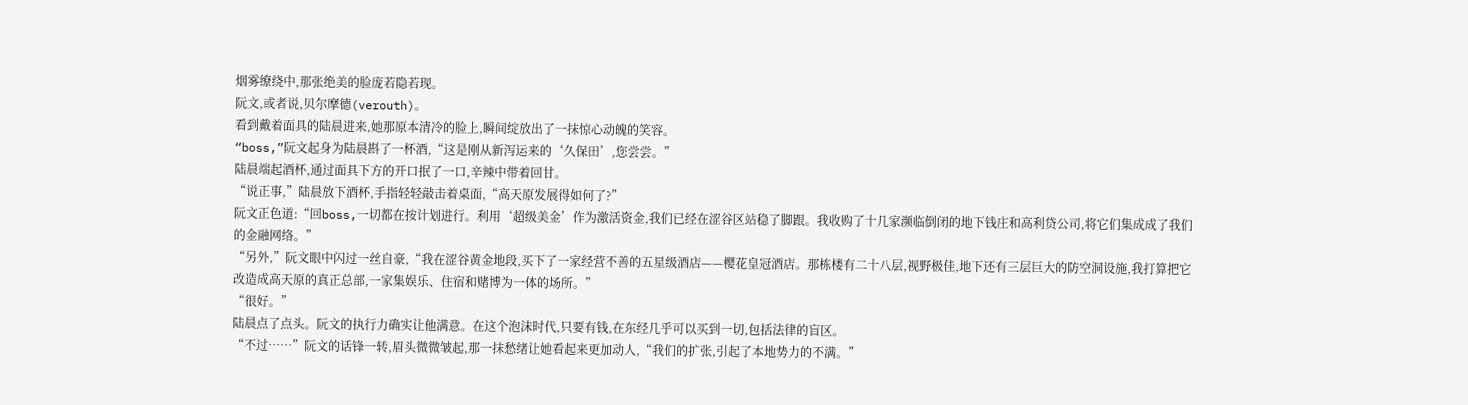烟雾缭绕中,那张绝美的脸庞若隐若现。
阮文,或者说,贝尔摩德(verouth)。
看到戴着面具的陆晨进来,她那原本清冷的脸上,瞬间绽放出了一抹惊心动魄的笑容。
“boss,”阮文起身为陆晨斟了一杯酒,“这是刚从新泻运来的‘久保田’,您尝尝。”
陆晨端起酒杯,通过面具下方的开口抿了一口,辛辣中带着回甘。
“说正事,”陆晨放下酒杯,手指轻轻敲击着桌面,“高天原发展得如何了?”
阮文正色道:“回boss,一切都在按计划进行。利用‘超级美金’作为激活资金,我们已经在涩谷区站稳了脚跟。我收购了十几家濒临倒闭的地下钱庄和高利贷公司,将它们集成成了我们的金融网络。”
“另外,”阮文眼中闪过一丝自豪,“我在涩谷黄金地段,买下了一家经营不善的五星级酒店——樱花皇冠酒店。那栋楼有二十八层,视野极佳,地下还有三层巨大的防空洞设施,我打算把它改造成高天原的真正总部,一家集娱乐、住宿和赌博为一体的场所。”
“很好。”
陆晨点了点头。阮文的执行力确实让他满意。在这个泡沫时代,只要有钱,在东经几乎可以买到一切,包括法律的盲区。
“不过……”阮文的话锋一转,眉头微微皱起,那一抹愁绪让她看起来更加动人,“我们的扩张,引起了本地势力的不满。”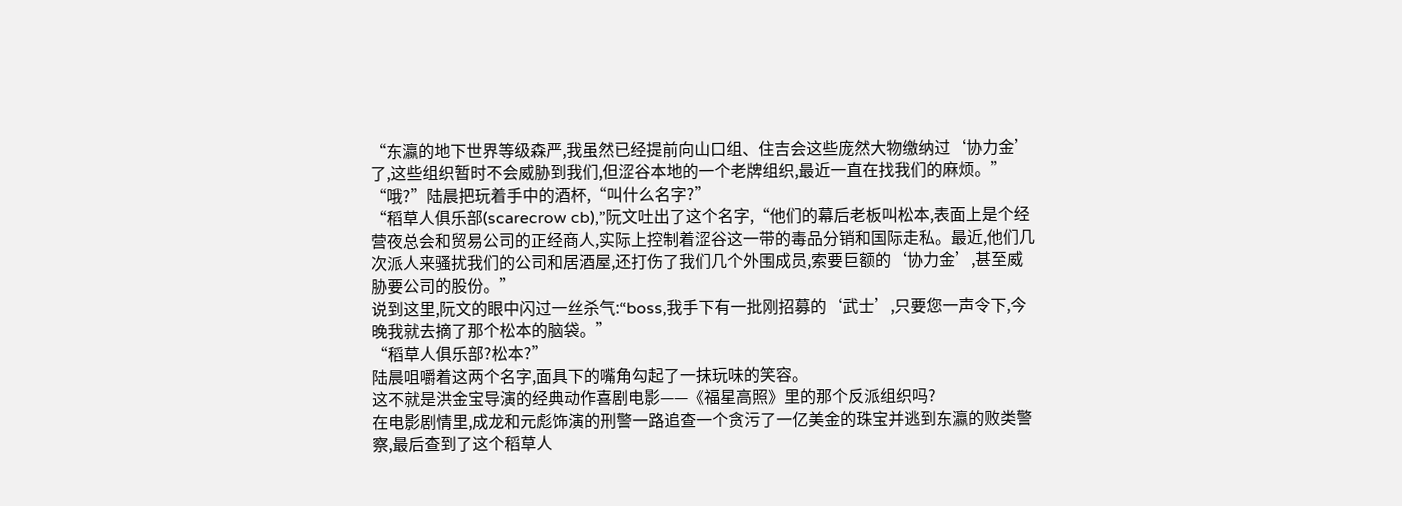“东瀛的地下世界等级森严,我虽然已经提前向山口组、住吉会这些庞然大物缴纳过‘协力金’了,这些组织暂时不会威胁到我们,但涩谷本地的一个老牌组织,最近一直在找我们的麻烦。”
“哦?”陆晨把玩着手中的酒杯,“叫什么名字?”
“稻草人俱乐部(scarecrow cb),”阮文吐出了这个名字,“他们的幕后老板叫松本,表面上是个经营夜总会和贸易公司的正经商人,实际上控制着涩谷这一带的毒品分销和国际走私。最近,他们几次派人来骚扰我们的公司和居酒屋,还打伤了我们几个外围成员,索要巨额的‘协力金’,甚至威胁要公司的股份。”
说到这里,阮文的眼中闪过一丝杀气:“boss,我手下有一批刚招募的‘武士’,只要您一声令下,今晚我就去摘了那个松本的脑袋。”
“稻草人俱乐部?松本?”
陆晨咀嚼着这两个名字,面具下的嘴角勾起了一抹玩味的笑容。
这不就是洪金宝导演的经典动作喜剧电影——《福星高照》里的那个反派组织吗?
在电影剧情里,成龙和元彪饰演的刑警一路追查一个贪污了一亿美金的珠宝并逃到东瀛的败类警察,最后查到了这个稻草人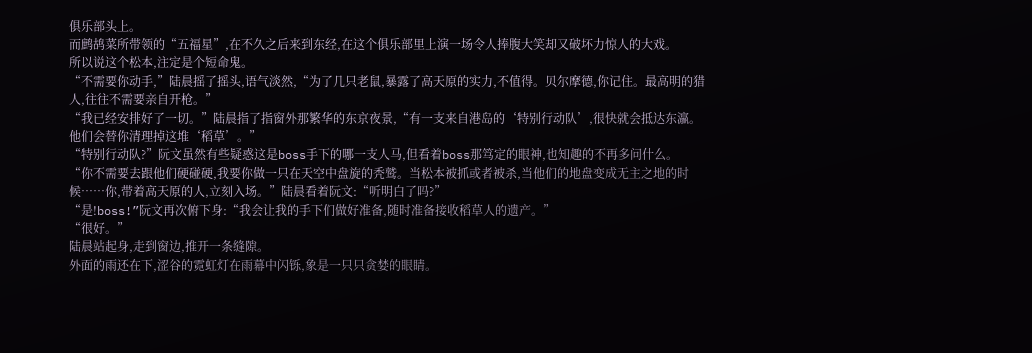俱乐部头上。
而鹧鸪菜所带领的“五福星”,在不久之后来到东经,在这个俱乐部里上演一场令人捧腹大笑却又破坏力惊人的大戏。
所以说这个松本,注定是个短命鬼。
“不需要你动手,”陆晨摇了摇头,语气淡然,“为了几只老鼠,暴露了高天原的实力,不值得。贝尔摩德,你记住。最高明的猎人,往往不需要亲自开枪。”
“我已经安排好了一切。”陆晨指了指窗外那繁华的东京夜景,“有一支来自港岛的‘特别行动队’,很快就会抵达东瀛。他们会替你清理掉这堆‘稻草’。”
“特别行动队?”阮文虽然有些疑惑这是boss手下的哪一支人马,但看着boss那笃定的眼神,也知趣的不再多问什么。
“你不需要去跟他们硬碰硬,我要你做一只在天空中盘旋的秃鹫。当松本被抓或者被杀,当他们的地盘变成无主之地的时候……你,带着高天原的人,立刻入场。”陆晨看着阮文:“听明白了吗?”
“是!boss!”阮文再次俯下身:“我会让我的手下们做好准备,随时准备接收稻草人的遗产。”
“很好。”
陆晨站起身,走到窗边,推开一条缝隙。
外面的雨还在下,涩谷的霓虹灯在雨幕中闪铄,象是一只只贪婪的眼睛。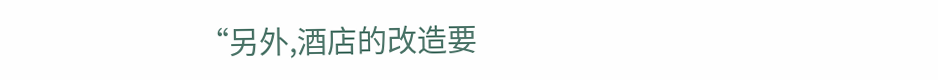“另外,酒店的改造要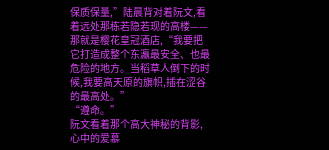保质保量,”陆晨背对着阮文,看着远处那栋若隐若现的高楼——那就是樱花皇冠酒店,“我要把它打造成整个东瀛最安全、也最危险的地方。当稻草人倒下的时候,我要高天原的旗帜,插在涩谷的最高处。”
“遵命。”
阮文看着那个高大神秘的背影,心中的爱慕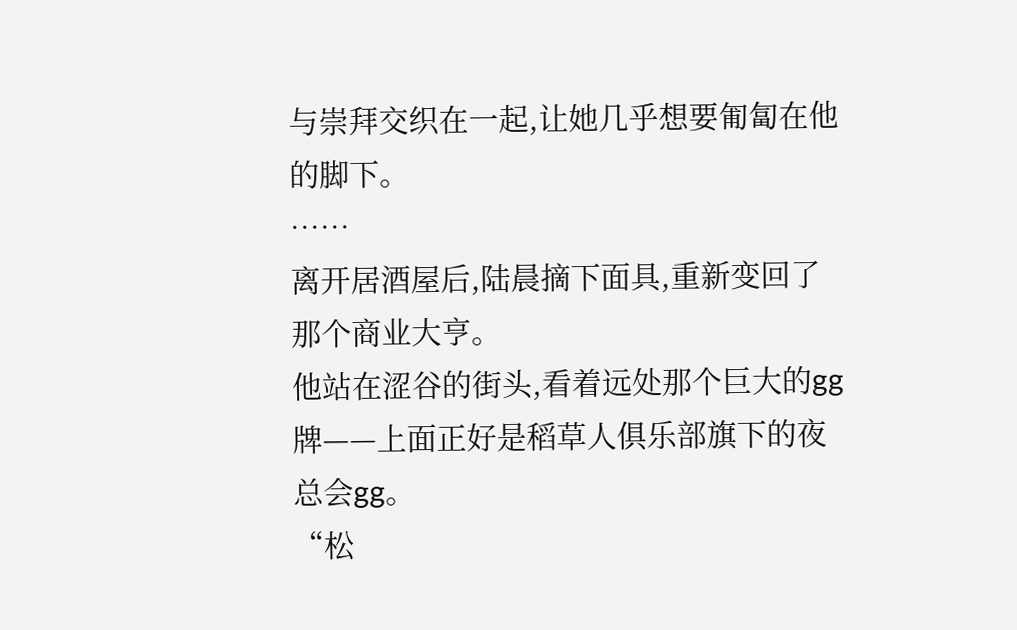与崇拜交织在一起,让她几乎想要匍匐在他的脚下。
……
离开居酒屋后,陆晨摘下面具,重新变回了那个商业大亨。
他站在涩谷的街头,看着远处那个巨大的gg牌——上面正好是稻草人俱乐部旗下的夜总会gg。
“松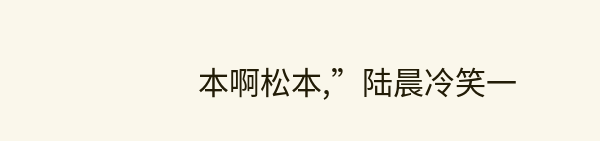本啊松本,”陆晨冷笑一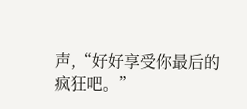声,“好好享受你最后的疯狂吧。”